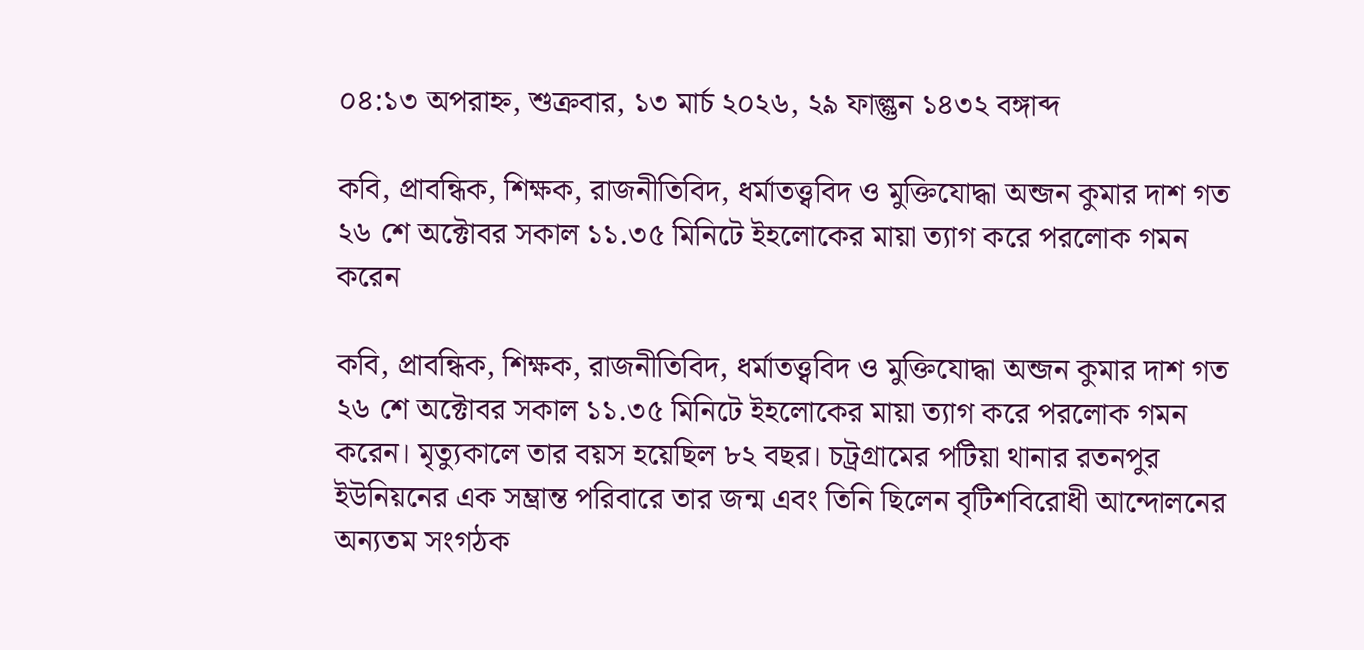০৪:১৩ অপরাহ্ন, শুক্রবার, ১৩ মার্চ ২০২৬, ২৯ ফাল্গুন ১৪৩২ বঙ্গাব্দ

কবি, প্রাবন্ধিক, শিক্ষক, রাজনীতিবিদ, ধর্মাতত্ত্ববিদ ও মুক্তিযোদ্ধা অন্জন কুমার দাশ গত ২৬ শে অক্টোবর সকাল ১১.৩৫ মিনিটে ইহলোকের মায়া ত্যাগ করে পরলোক গমন করেন

কবি, প্রাবন্ধিক, শিক্ষক, রাজনীতিবিদ, ধর্মাতত্ত্ববিদ ও মুক্তিযোদ্ধা অন্জন কুমার দাশ গত ২৬ শে অক্টোবর সকাল ১১.৩৫ মিনিটে ইহলোকের মায়া ত্যাগ করে পরলোক গমন করেন। মৃত্যুকালে তার বয়স হয়েছিল ৮২ বছর। চট্রগ্রামের পটিয়া থানার রতনপুর ইউনিয়নের এক সম্ভ্রান্ত পরিবারে তার জন্ম এবং তিনি ছিলেন বৃটিশবিরোধী আন্দোলনের অন্যতম সংগঠক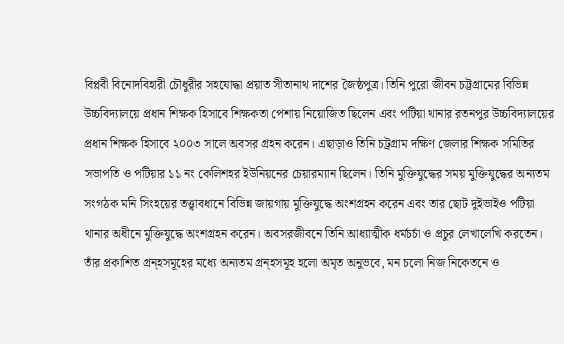বিপ্লবী বিনোদবিহারী চৌধুরীর সহযোদ্ধা প্রয়াত সীতানাথ দাশের জৈষ্ঠপুত্র। তিনি পুরো জীবন চট্টগ্রামের বিভিন্ন উচ্চবিদ্যালয়ে প্রধান শিক্ষক হিসাবে শিক্ষকতা পেশায় নিয়োজিত ছিলেন এবং পটিয়া থানার রতনপুর উচ্চবিদ্যালয়ের প্রধান শিক্ষক হিসাবে ২০০৩ সালে অবসর গ্রহন করেন। এছাড়াও তিনি চট্রগ্রাম দক্ষিণ জেলার শিক্ষক সমিতির সভাপতি ও পটিয়ার ১১ নং কেলিশহর ইউনিয়নের চেয়ারম্যান ছিলেন। তিনি মুক্তিযুদ্ধের সময় মুক্তিযুদ্ধের অন্যতম সংগঠক মনি সিংহয়ের তত্ত্বাবধানে বিভিন্ন জায়গায় মুক্তিযুদ্ধে অংশগ্রহন করেন এবং তার ছোট দুইভাইও পটিয়া থানার অধীনে মুক্তিযুদ্ধে অংশগ্রহন করেন। অবসরজীবনে তিনি আধ্যাত্মীক ধর্মচর্চা ও প্রচুর লেখালেখি করতেন। তাঁর প্রকাশিত গ্রন্হসমূহের মধ্যে অন্যতম গ্রন্হসমূহ হলো অমৃত অনুভবে, মন চলো নিজ নিকেতনে ও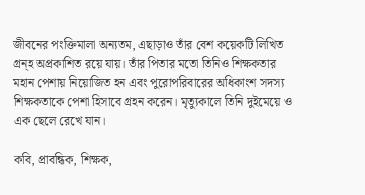জীবনের পংক্তিমালা অন্যতম, এছাড়াও তাঁর বেশ কয়েকটি লিখিত গ্রন্হ অপ্রকাশিত রয়ে যায়। তাঁর পিতার মতো তিনিও শিক্ষকতার মহান পেশায় নিয়োজিত হন এবং পুরোপরিবারের অধিকাংশ সদস্য শিক্ষকতাকে পেশা হিসাবে গ্রহন করেন। মৃত্যুকালে তিনি দুইমেয়ে ও এক ছেলে রেখে যান।

কবি, প্রাবন্ধিক, শিক্ষক,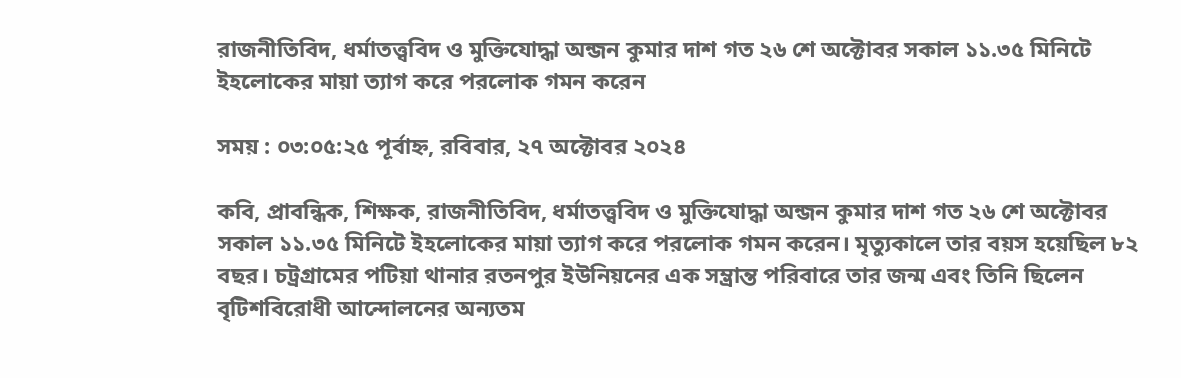রাজনীতিবিদ, ধর্মাতত্ত্ববিদ ও মুক্তিযোদ্ধা অন্জন কুমার দাশ গত ২৬ শে অক্টোবর সকাল ১১.৩৫ মিনিটে ইহলোকের মায়া ত্যাগ করে পরলোক গমন করেন

সময় : ০৩:০৫:২৫ পূর্বাহ্ন, রবিবার, ২৭ অক্টোবর ২০২৪

কবি, প্রাবন্ধিক, শিক্ষক, রাজনীতিবিদ, ধর্মাতত্ত্ববিদ ও মুক্তিযোদ্ধা অন্জন কুমার দাশ গত ২৬ শে অক্টোবর সকাল ১১.৩৫ মিনিটে ইহলোকের মায়া ত্যাগ করে পরলোক গমন করেন। মৃত্যুকালে তার বয়স হয়েছিল ৮২ বছর। চট্রগ্রামের পটিয়া থানার রতনপুর ইউনিয়নের এক সম্ভ্রান্ত পরিবারে তার জন্ম এবং তিনি ছিলেন বৃটিশবিরোধী আন্দোলনের অন্যতম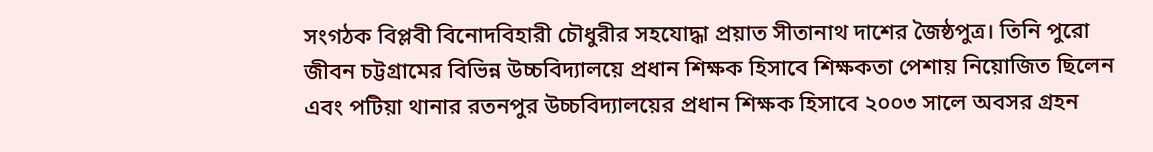সংগঠক বিপ্লবী বিনোদবিহারী চৌধুরীর সহযোদ্ধা প্রয়াত সীতানাথ দাশের জৈষ্ঠপুত্র। তিনি পুরো জীবন চট্টগ্রামের বিভিন্ন উচ্চবিদ্যালয়ে প্রধান শিক্ষক হিসাবে শিক্ষকতা পেশায় নিয়োজিত ছিলেন এবং পটিয়া থানার রতনপুর উচ্চবিদ্যালয়ের প্রধান শিক্ষক হিসাবে ২০০৩ সালে অবসর গ্রহন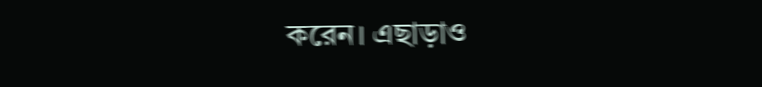করেন। এছাড়াও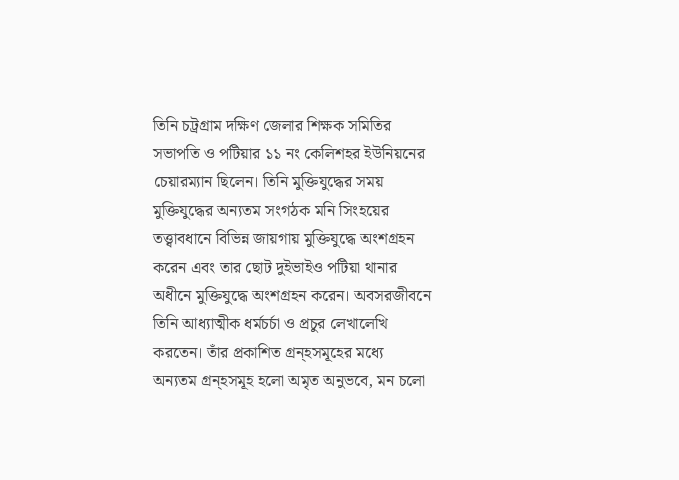তিনি চট্রগ্রাম দক্ষিণ জেলার শিক্ষক সমিতির সভাপতি ও পটিয়ার ১১ নং কেলিশহর ইউনিয়নের চেয়ারম্যান ছিলেন। তিনি মুক্তিযুদ্ধের সময় মুক্তিযুদ্ধের অন্যতম সংগঠক মনি সিংহয়ের তত্ত্বাবধানে বিভিন্ন জায়গায় মুক্তিযুদ্ধে অংশগ্রহন করেন এবং তার ছোট দুইভাইও পটিয়া থানার অধীনে মুক্তিযুদ্ধে অংশগ্রহন করেন। অবসরজীবনে তিনি আধ্যাত্মীক ধর্মচর্চা ও প্রচুর লেখালেখি করতেন। তাঁর প্রকাশিত গ্রন্হসমূহের মধ্যে অন্যতম গ্রন্হসমূহ হলো অমৃত অনুভবে, মন চলো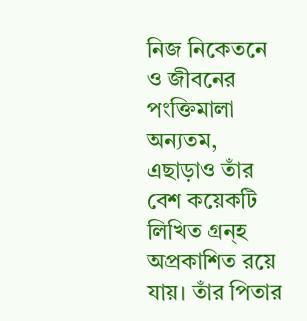নিজ নিকেতনে ও জীবনের পংক্তিমালা অন্যতম, এছাড়াও তাঁর বেশ কয়েকটি লিখিত গ্রন্হ অপ্রকাশিত রয়ে যায়। তাঁর পিতার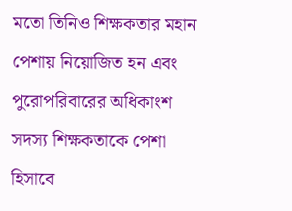মতো তিনিও শিক্ষকতার মহান পেশায় নিয়োজিত হন এবং পুরোপরিবারের অধিকাংশ সদস্য শিক্ষকতাকে পেশা হিসাবে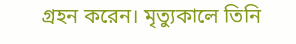গ্রহন করেন। মৃত্যুকালে তিনি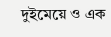দুইমেয়ে ও এক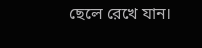ছেলে রেখে যান।